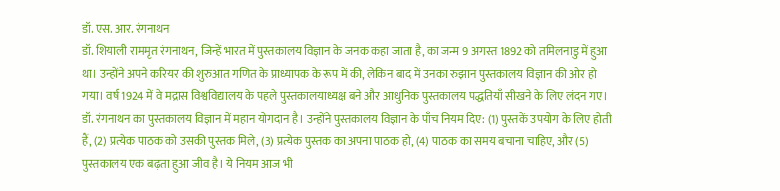डॉ. एस. आर. रंगनाथन
डॉ. शियाली राममृत रंगनाथन, जिन्हें भारत में पुस्तकालय विज्ञान के जनक कहा जाता है, का जन्म 9 अगस्त 1892 को तमिलनाडु में हुआ था। उन्होंने अपने करियर की शुरुआत गणित के प्राध्यापक के रूप में की, लेकिन बाद में उनका रुझान पुस्तकालय विज्ञान की ओर हो गया। वर्ष 1924 में वे मद्रास विश्वविद्यालय के पहले पुस्तकालयाध्यक्ष बने और आधुनिक पुस्तकालय पद्धतियाँ सीखने के लिए लंदन गए।
डॉ. रंगनाथन का पुस्तकालय विज्ञान में महान योगदान है। उन्होंने पुस्तकालय विज्ञान के पाँच नियम दिए: (1) पुस्तकें उपयोग के लिए होती हैं, (2) प्रत्येक पाठक को उसकी पुस्तक मिले, (3) प्रत्येक पुस्तक का अपना पाठक हो, (4) पाठक का समय बचाना चाहिए, और (5) पुस्तकालय एक बढ़ता हुआ जीव है। ये नियम आज भी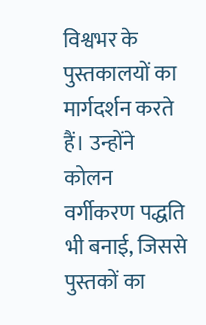विश्वभर के पुस्तकालयों का मार्गदर्शन करते हैं। उन्होंने कोलन वर्गीकरण पद्धति भी बनाई, जिससे पुस्तकों का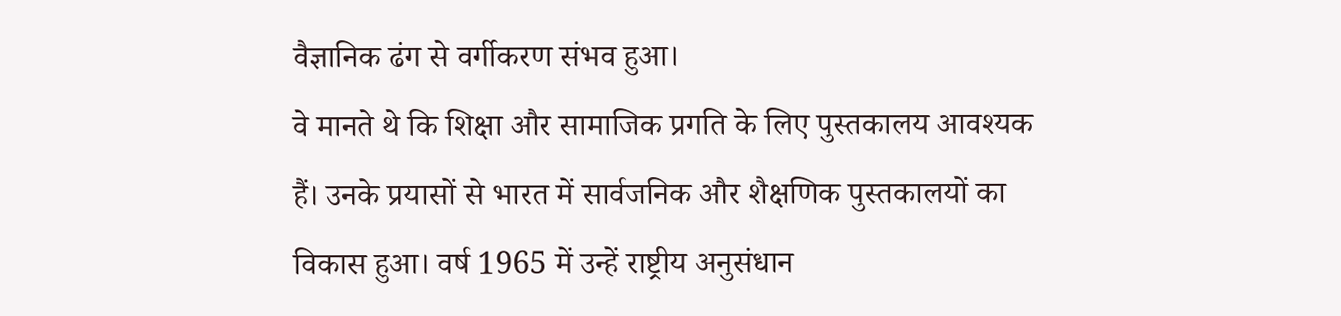वैज्ञानिक ढंग से वर्गीकरण संभव हुआ।
वे मानते थे कि शिक्षा और सामाजिक प्रगति के लिए पुस्तकालय आवश्यक हैं। उनके प्रयासों से भारत में सार्वजनिक और शैक्षणिक पुस्तकालयों का विकास हुआ। वर्ष 1965 में उन्हें राष्ट्रीय अनुसंधान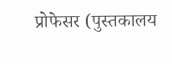प्रोफेसर (पुस्तकालय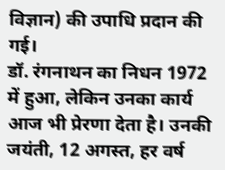विज्ञान) की उपाधि प्रदान की गई।
डॉ. रंगनाथन का निधन 1972 में हुआ, लेकिन उनका कार्य आज भी प्रेरणा देता है। उनकी जयंती, 12 अगस्त, हर वर्ष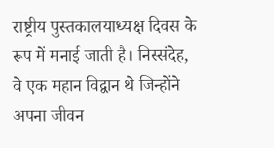राष्ट्रीय पुस्तकालयाध्यक्ष दिवस के रूप में मनाई जाती है। निस्संदेह, वे एक महान विद्वान थे जिन्होंने अपना जीवन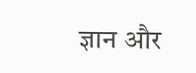ज्ञान और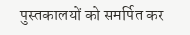पुस्तकालयों को समर्पित कर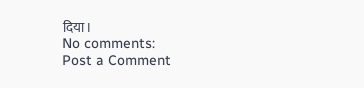दिया।
No comments:
Post a Comment